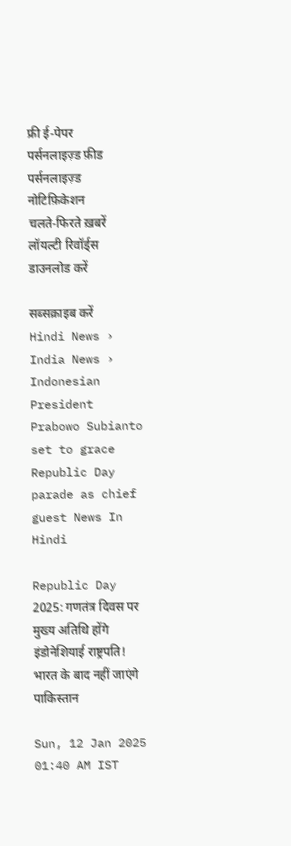फ्री ई-पेपर
पर्सनलाइज़्ड फ़ीड
पर्सनलाइज़्ड नोटिफ़िकेशन
चलते-फिरते ख़बरें
लॉयल्टी रिवॉर्ड्स
डाउनलोड करें

सब्सक्राइब करें
Hindi News ›   India News ›   Indonesian President Prabowo Subianto set to grace Republic Day parade as chief guest News In Hindi

Republic Day 2025: गणतंत्र दिवस पर मुख्य अतिथि होंगे इंडोनेशियाई राष्ट्रपति! भारत के बाद नहीं जाएंगे पाकिस्तान

Sun, 12 Jan 2025 01:40 AM IST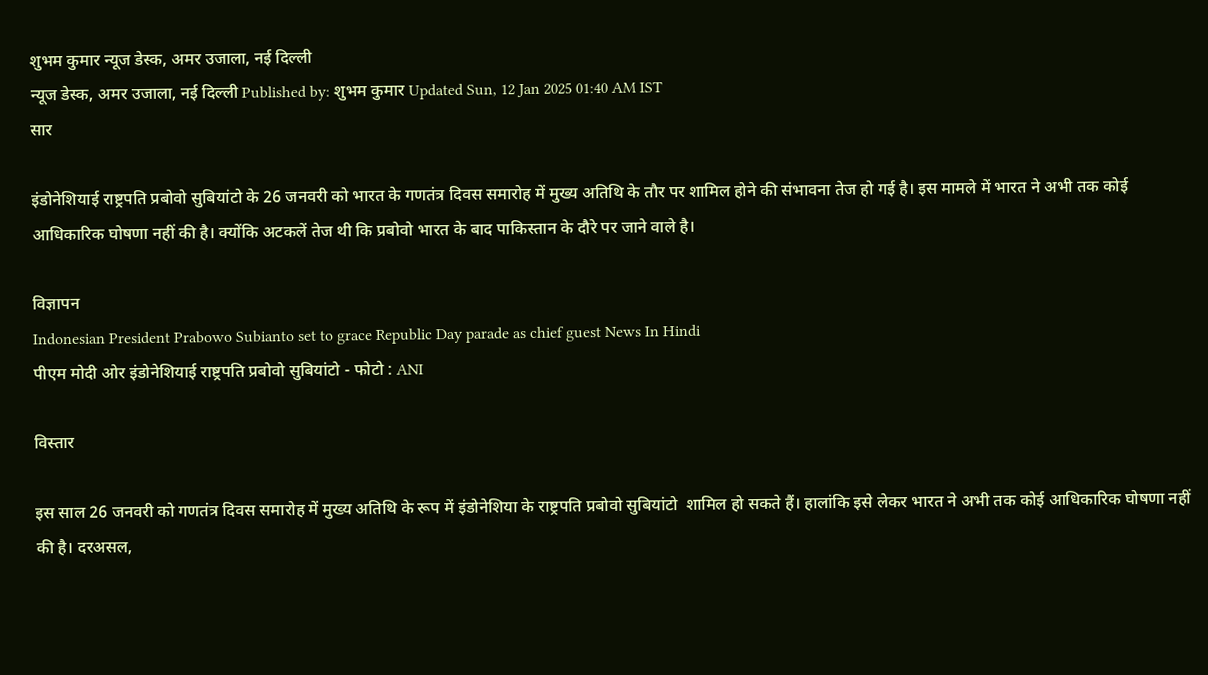शुभम कुमार न्यूज डेस्क, अमर उजाला, नई दिल्ली
न्यूज डेस्क, अमर उजाला, नई दिल्ली Published by: शुभम कुमार Updated Sun, 12 Jan 2025 01:40 AM IST
सार

इंडोनेशियाई राष्ट्रपति प्रबोवो सुबियांटो के 26 जनवरी को भारत के गणतंत्र दिवस समारोह में मुख्य अतिथि के तौर पर शामिल होने की संभावना तेज हो गई है। इस मामले में भारत ने अभी तक कोई आधिकारिक घोषणा नहीं की है। क्योंकि अटकलें तेज थी कि प्रबोवो भारत के बाद पाकिस्तान के दौरे पर जाने वाले है।

विज्ञापन
Indonesian President Prabowo Subianto set to grace Republic Day parade as chief guest News In Hindi
पीएम मोदी ओर इंडोनेशियाई राष्ट्रपति प्रबोवो सुबियांटो - फोटो : ANI

विस्तार

इस साल 26 जनवरी को गणतंत्र दिवस समारोह में मुख्य अतिथि के रूप में इंडोनेशिया के राष्ट्रपति प्रबोवो सुबियांटो  शामिल हो सकते हैं। हालांकि इसे लेकर भारत ने अभी तक कोई आधिकारिक घोषणा नहीं की है। दरअसल,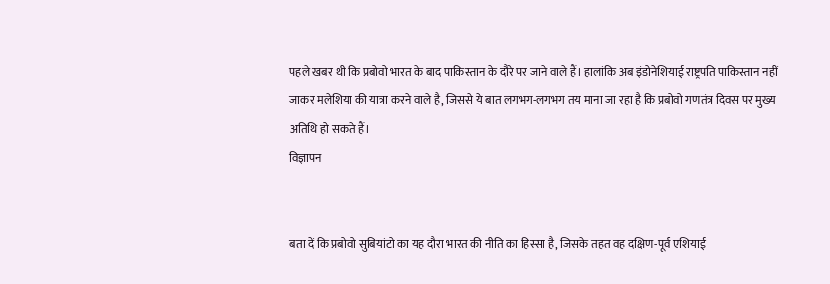पहले खबर थी कि प्रबोवो भारत के बाद पाकिस्तान के दौरे पर जाने वाले हैं। हालांकि अब इंडोनेशियाई राष्ट्रपति पाकिस्तान नहीं जाकर मलेशिया की यात्रा करने वाले है, जिससे ये बात लगभग-लगभग तय माना जा रहा है कि प्रबोवो गणतंत्र दिवस पर मुख्य अतिथि हो सकते हैं।
विज्ञापन


बता दें कि प्रबोवो सुबियांटो का यह दौरा भारत की नीति का हिस्सा है, जिसके तहत वह दक्षिण-पूर्व एशियाई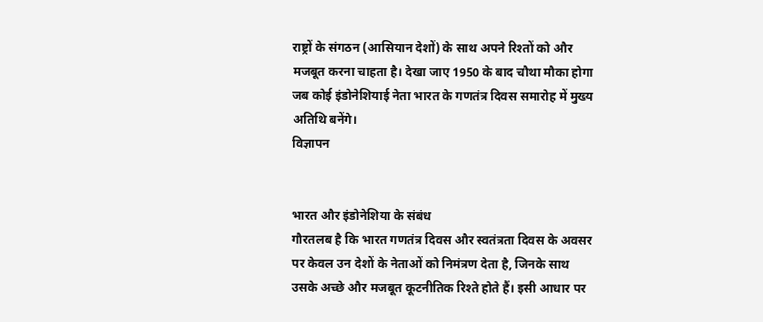राष्ट्रों के संगठन (आसियान देशों) के साथ अपने रिश्तों को और मजबूत करना चाहता है। देखा जाए 1950 के बाद चौथा मौका होगा जब कोई इंडोनेशियाई नेता भारत के गणतंत्र दिवस समारोह में मुख्य अतिथि बनेंगे।
विज्ञापन


भारत और इंडोनेशिया के संबंध
गौरतलब है कि भारत गणतंत्र दिवस और स्वतंत्रता दिवस के अवसर पर केवल उन देशों के नेताओं को निमंत्रण देता है, जिनके साथ उसके अच्छे और मजबूत कूटनीतिक रिश्ते होते हैं। इसी आधार पर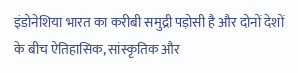इंडोनेशिया भारत का करीबी समुद्री पड़ोसी है और दोनों देशों के बीच ऐतिहासिक, सांस्कृतिक और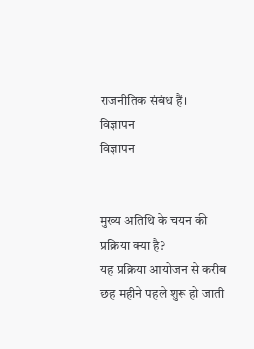राजनीतिक संबंध हैं।
विज्ञापन
विज्ञापन


मुख्य अतिथि के चयन की प्रक्रिया क्या है?
यह प्रक्रिया आयोजन से करीब छह महीने पहले शुरू हो जाती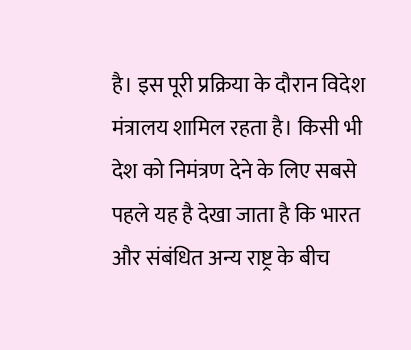है। इस पूरी प्रक्रिया के दौरान विदेश मंत्रालय शामिल रहता है। किसी भी देश को निमंत्रण देने के लिए सबसे पहले यह है देखा जाता है कि भारत और संबंधित अन्य राष्ट्र के बीच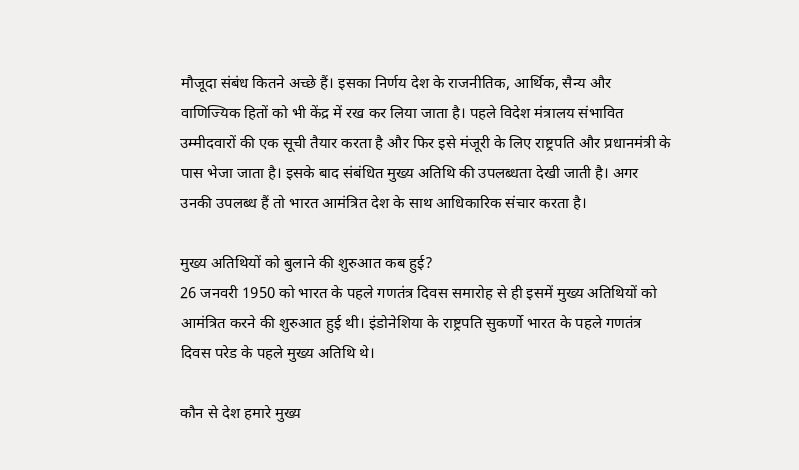मौजूदा संबंध कितने अच्छे हैं। इसका निर्णय देश के राजनीतिक, आर्थिक, सैन्य और वाणिज्यिक हितों को भी केंद्र में रख कर लिया जाता है। पहले विदेश मंत्रालय संभावित उम्मीदवारों की एक सूची तैयार करता है और फिर इसे मंजूरी के लिए राष्ट्रपति और प्रधानमंत्री के पास भेजा जाता है। इसके बाद संबंधित मुख्य अतिथि की उपलब्धता देखी जाती है। अगर उनकी उपलब्ध हैं तो भारत आमंत्रित देश के साथ आधिकारिक संचार करता है।

मुख्य अतिथियों को बुलाने की शुरुआत कब हुई?
26 जनवरी 1950 को भारत के पहले गणतंत्र दिवस समारोह से ही इसमें मुख्य अतिथियों को आमंत्रित करने की शुरुआत हुई थी। इंडोनेशिया के राष्ट्रपति सुकर्णो भारत के पहले गणतंत्र दिवस परेड के पहले मुख्य अतिथि थे।

कौन से देश हमारे मुख्य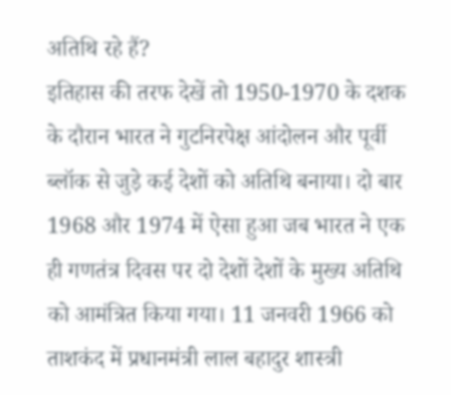अतिथि रहे हैं?
इतिहास की तरफ देखें तो 1950-1970 के दशक के दौरान भारत ने गुटनिरपेक्ष आंदोलन और पूर्वी ब्लॉक से जुड़े कई देशों को अतिथि बनाया। दो बार 1968 और 1974 में ऐसा हुआ जब भारत ने एक ही गणतंत्र दिवस पर दो देशों देशों के मुख्य अतिथि को आमंत्रित किया गया। 11 जनवरी 1966 को ताशकंद में प्रधानमंत्री लाल बहादुर शास्त्री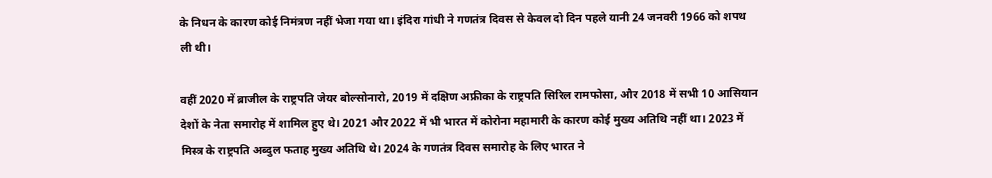के निधन के कारण कोई निमंत्रण नहीं भेजा गया था। इंदिरा गांधी ने गणतंत्र दिवस से केवल दो दिन पहले यानी 24 जनवरी 1966 को शपथ ली थी।

वहीं 2020 में ब्राजील के राष्ट्रपति जेयर बोल्सोनारो, 2019 में दक्षिण अफ्रीका के राष्ट्रपति सिरिल रामफोसा, और 2018 में सभी 10 आसियान देशों के नेता समारोह में शामिल हुए थे। 2021 और 2022 में भी भारत में कोरोना महामारी के कारण कोई मुख्य अतिथि नहीं था। 2023 में मिस्त्र के राष्ट्रपति अब्दुल फताह मुख्य अतिथि थे। 2024 के गणतंत्र दिवस समारोह के लिए भारत ने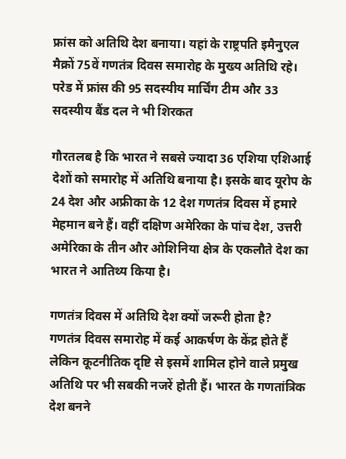फ्रांस को अतिथि देश बनाया। यहां के राष्ट्रपति इमैनुएल मैक्रों 75वें गणतंत्र दिवस समारोह के मुख्य अतिथि रहे। परेड में फ्रांस की 95 सदस्यीय मार्चिंग टीम और 33 सदस्यीय बैंड दल ने भी शिरकत

गौरतलब है कि भारत ने सबसे ज्यादा 36 एशिया एशिआई देशों को समारोह में अतिथि बनाया है। इसके बाद यूरोप के 24 देश और अफ्रीका के 12 देश गणतंत्र दिवस में हमारे मेहमान बने हैं। वहीं दक्षिण अमेरिका के पांच देश, उत्तरी अमेरिका के तीन और ओशिनिया क्षेत्र के एकलौते देश का भारत ने आतिथ्य किया है।

गणतंत्र दिवस में अतिथि देश क्यों जरूरी होता है?
गणतंत्र दिवस समारोह में कई आकर्षण के केंद्र होते हैं लेकिन कूटनीतिक दृष्टि से इसमें शामिल होने वाले प्रमुख अतिथि पर भी सबकी नजरें होती हैं। भारत के गणतांत्रिक देश बनने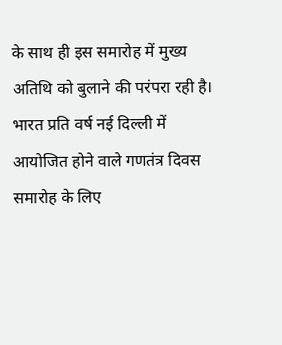के साथ ही इस समारोह में मुख्य अतिथि को बुलाने की परंपरा रही है। भारत प्रति वर्ष नई दिल्ली में आयोजित होने वाले गणतंत्र दिवस समारोह के लिए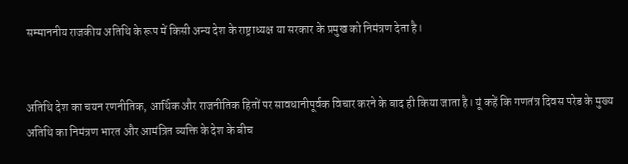सम्माननीय राजकीय अतिथि के रूप में किसी अन्य देश के राष्ट्राध्यक्ष या सरकार के प्रमुख को निमंत्रण देता है।


अतिथि देश का चयन रणनीतिक, आर्थिक और राजनीतिक हितों पर सावधानीपूर्वक विचार करने के बाद ही किया जाता है। यूं कहें कि गणतंत्र दिवस परेड के मुख्य अतिथि का निमंत्रण भारत और आमंत्रित व्यक्ति के देश के बीच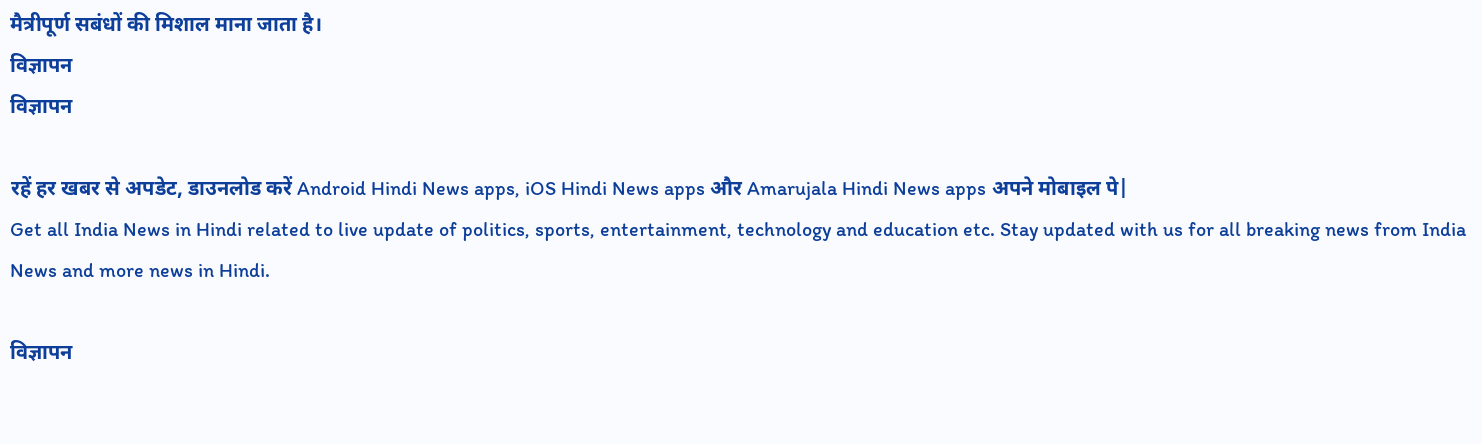मैत्रीपूर्ण सबंधों की मिशाल माना जाता है।
विज्ञापन
विज्ञापन

रहें हर खबर से अपडेट, डाउनलोड करें Android Hindi News apps, iOS Hindi News apps और Amarujala Hindi News apps अपने मोबाइल पे|
Get all India News in Hindi related to live update of politics, sports, entertainment, technology and education etc. Stay updated with us for all breaking news from India News and more news in Hindi.

विज्ञापन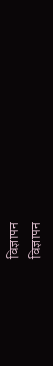विज्ञापन
विज्ञापन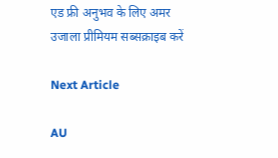एड फ्री अनुभव के लिए अमर उजाला प्रीमियम सब्सक्राइब करें

Next Article

AU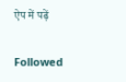ऐप में पढ़ें

Followed